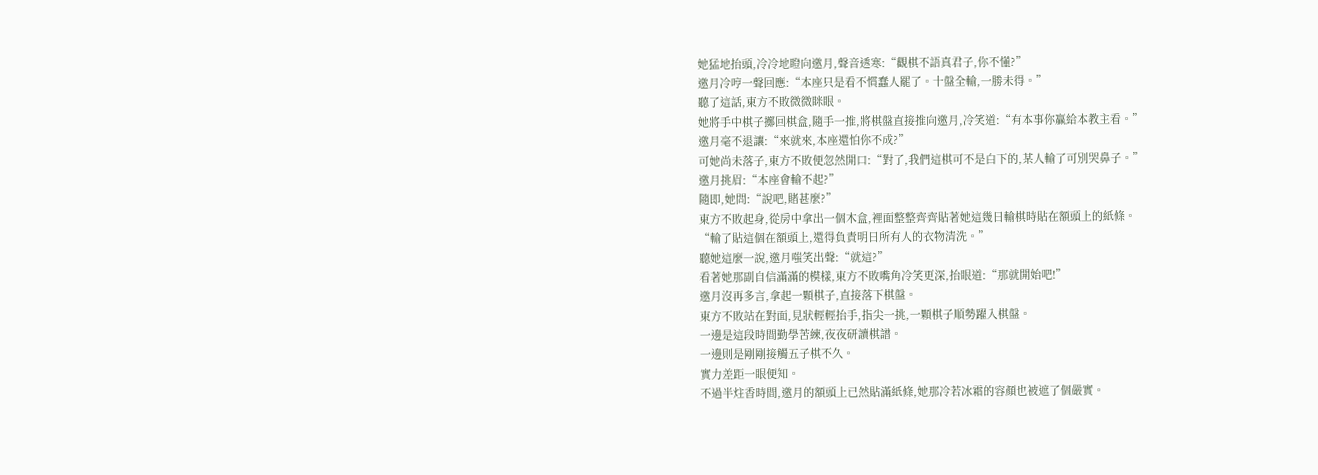她猛地抬頭,冷冷地瞪向邀月,聲音透寒:“觀棋不語真君子,你不懂?”
邀月冷哼一聲回應:“本座只是看不慣蠢人罷了。十盤全輸,一勝未得。”
聽了這話,東方不敗微微眯眼。
她將手中棋子擲回棋盒,隨手一推,將棋盤直接推向邀月,冷笑道:“有本事你贏給本教主看。”
邀月毫不退讓:“來就來,本座還怕你不成?”
可她尚未落子,東方不敗便忽然開口:“對了,我們這棋可不是白下的,某人輸了可別哭鼻子。”
邀月挑眉:“本座會輸不起?”
隨即,她問:“說吧,賭甚麼?”
東方不敗起身,從房中拿出一個木盒,裡面整整齊齊貼著她這幾日輸棋時貼在額頭上的紙條。
“輸了貼這個在額頭上,還得負責明日所有人的衣物清洗。”
聽她這麼一說,邀月嗤笑出聲:“就這?”
看著她那副自信滿滿的模樣,東方不敗嘴角冷笑更深,抬眼道:“那就開始吧!”
邀月沒再多言,拿起一顆棋子,直接落下棋盤。
東方不敗站在對面,見狀輕輕抬手,指尖一挑,一顆棋子順勢躍入棋盤。
一邊是這段時間勤學苦練,夜夜研讀棋譜。
一邊則是剛剛接觸五子棋不久。
實力差距一眼便知。
不過半炷香時間,邀月的額頭上已然貼滿紙條,她那冷若冰霜的容顏也被遮了個嚴實。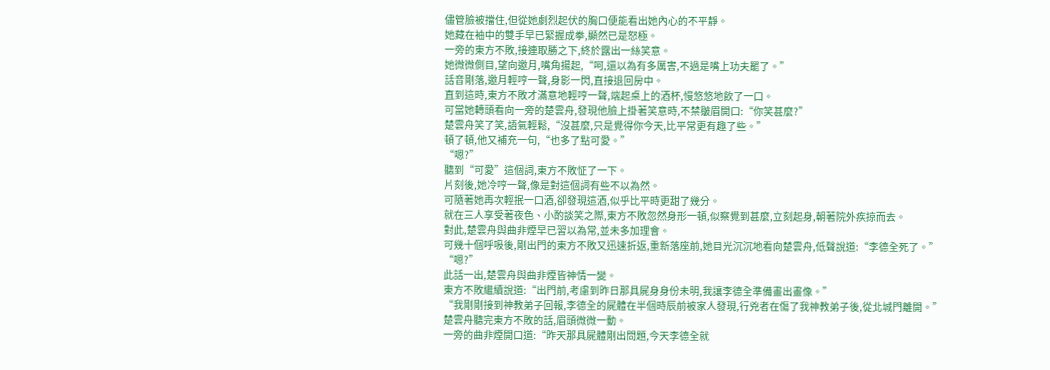儘管臉被擋住,但從她劇烈起伏的胸口便能看出她內心的不平靜。
她藏在袖中的雙手早已緊握成拳,顯然已是怒極。
一旁的東方不敗,接連取勝之下,終於露出一絲笑意。
她微微側目,望向邀月,嘴角揚起,“呵,還以為有多厲害,不過是嘴上功夫罷了。”
話音剛落,邀月輕哼一聲,身影一閃,直接退回房中。
直到這時,東方不敗才滿意地輕哼一聲,端起桌上的酒杯,慢悠悠地飲了一口。
可當她轉頭看向一旁的楚雲舟,發現他臉上掛著笑意時,不禁皺眉開口:“你笑甚麼?”
楚雲舟笑了笑,語氣輕鬆,“沒甚麼,只是覺得你今天,比平常更有趣了些。”
頓了頓,他又補充一句,“也多了點可愛。”
“嗯?”
聽到“可愛”這個詞,東方不敗怔了一下。
片刻後,她冷哼一聲,像是對這個詞有些不以為然。
可隨著她再次輕抿一口酒,卻發現這酒,似乎比平時更甜了幾分。
就在三人享受著夜色、小酌談笑之際,東方不敗忽然身形一頓,似察覺到甚麼,立刻起身,朝著院外疾掠而去。
對此,楚雲舟與曲非煙早已習以為常,並未多加理會。
可幾十個呼吸後,剛出門的東方不敗又迅速折返,重新落座前,她目光沉沉地看向楚雲舟,低聲說道:“李德全死了。”
“嗯?”
此話一出,楚雲舟與曲非煙皆神情一變。
東方不敗繼續說道:“出門前,考慮到昨日那具屍身身份未明,我讓李德全準備畫出畫像。”
“我剛剛接到神教弟子回報,李德全的屍體在半個時辰前被家人發現,行兇者在傷了我神教弟子後,從北城門離開。”
楚雲舟聽完東方不敗的話,眉頭微微一動。
一旁的曲非煙開口道:“昨天那具屍體剛出問題,今天李德全就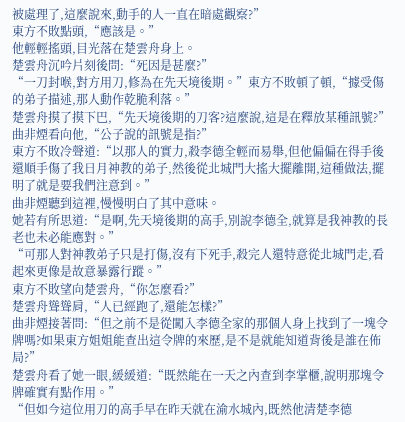被處理了,這麼說來,動手的人一直在暗處觀察?”
東方不敗點頭,“應該是。”
他輕輕搖頭,目光落在楚雲舟身上。
楚雲舟沉吟片刻後問:“死因是甚麼?”
“一刀封喉,對方用刀,修為在先天境後期。”東方不敗頓了頓,“據受傷的弟子描述,那人動作乾脆利落。”
楚雲舟摸了摸下巴,“先天境後期的刀客?這麼說,這是在釋放某種訊號?”
曲非煙看向他,“公子說的訊號是指?”
東方不敗冷聲道:“以那人的實力,殺李德全輕而易舉,但他偏偏在得手後還順手傷了我日月神教的弟子,然後從北城門大搖大擺離開,這種做法,擺明了就是要我們注意到。”
曲非煙聽到這裡,慢慢明白了其中意味。
她若有所思道:“是啊,先天境後期的高手,別說李德全,就算是我神教的長老也未必能應對。”
“可那人對神教弟子只是打傷,沒有下死手,殺完人還特意從北城門走,看起來更像是故意暴露行蹤。”
東方不敗望向楚雲舟,“你怎麼看?”
楚雲舟聳聳肩,“人已經跑了,還能怎樣?”
曲非煙接著問:“但之前不是從闖入李德全家的那個人身上找到了一塊令牌嗎?如果東方姐姐能查出這令牌的來歷,是不是就能知道背後是誰在佈局?”
楚雲舟看了她一眼,緩緩道:“既然能在一天之內查到李掌櫃,說明那塊令牌確實有點作用。”
“但如今這位用刀的高手早在昨天就在渝水城內,既然他清楚李德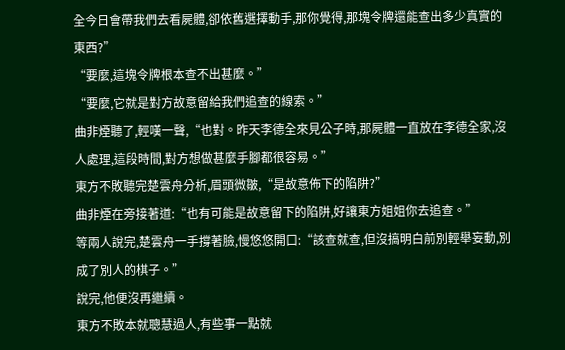全今日會帶我們去看屍體,卻依舊選擇動手,那你覺得,那塊令牌還能查出多少真實的東西?”
“要麼,這塊令牌根本查不出甚麼。”
“要麼,它就是對方故意留給我們追查的線索。”
曲非煙聽了,輕嘆一聲,“也對。昨天李德全來見公子時,那屍體一直放在李德全家,沒人處理,這段時間,對方想做甚麼手腳都很容易。”
東方不敗聽完楚雲舟分析,眉頭微皺,“是故意佈下的陷阱?”
曲非煙在旁接著道:“也有可能是故意留下的陷阱,好讓東方姐姐你去追查。”
等兩人說完,楚雲舟一手撐著臉,慢悠悠開口:“該查就查,但沒搞明白前別輕舉妄動,別成了別人的棋子。”
說完,他便沒再繼續。
東方不敗本就聰慧過人,有些事一點就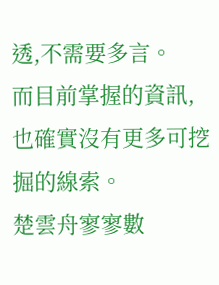透,不需要多言。
而目前掌握的資訊,也確實沒有更多可挖掘的線索。
楚雲舟寥寥數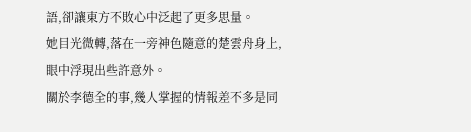語,卻讓東方不敗心中泛起了更多思量。
她目光微轉,落在一旁神色隨意的楚雲舟身上,眼中浮現出些許意外。
關於李德全的事,幾人掌握的情報差不多是同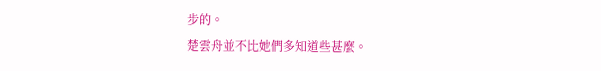步的。
楚雲舟並不比她們多知道些甚麼。